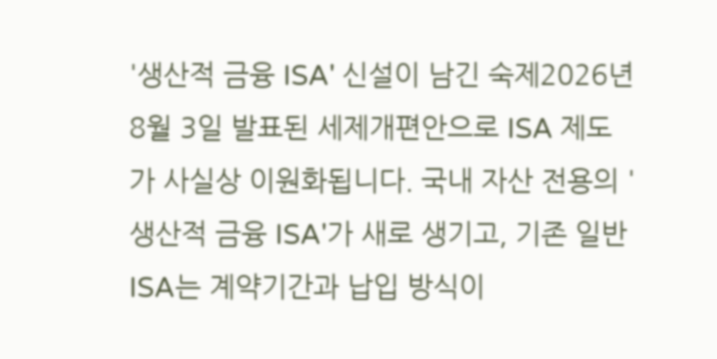'생산적 금융 ISA' 신설이 남긴 숙제2026년 8월 3일 발표된 세제개편안으로 ISA 제도가 사실상 이원화됩니다. 국내 자산 전용의 '생산적 금융 ISA'가 새로 생기고, 기존 일반 ISA는 계약기간과 납입 방식이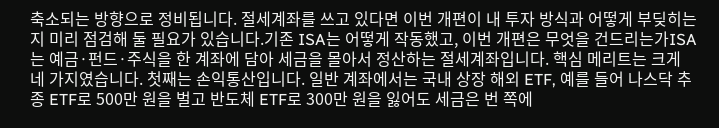축소되는 방향으로 정비됩니다. 절세계좌를 쓰고 있다면 이번 개편이 내 투자 방식과 어떻게 부딪히는지 미리 점검해 둘 필요가 있습니다.기존 ISA는 어떻게 작동했고, 이번 개편은 무엇을 건드리는가ISA는 예금·펀드·주식을 한 계좌에 담아 세금을 몰아서 정산하는 절세계좌입니다. 핵심 메리트는 크게 네 가지였습니다. 첫째는 손익통산입니다. 일반 계좌에서는 국내 상장 해외 ETF, 예를 들어 나스닥 추종 ETF로 500만 원을 벌고 반도체 ETF로 300만 원을 잃어도 세금은 번 쪽에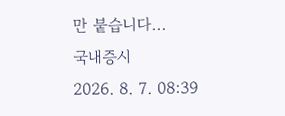만 붙습니다...
국내증시
2026. 8. 7. 08:39